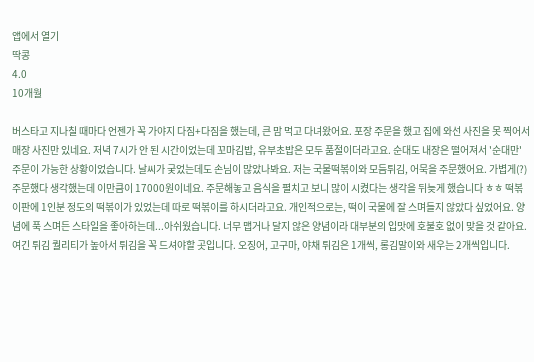앱에서 열기
딱콩
4.0
10개월

버스타고 지나칠 때마다 언젠가 꼭 가야지 다짐+다짐을 했는데, 큰 맘 먹고 다녀왔어요. 포장 주문을 했고 집에 와선 사진을 못 찍어서 매장 사진만 있네요. 저녁 7시가 안 된 시간이었는데 꼬마김밥, 유부초밥은 모두 품절이더라고요. 순대도 내장은 떨어져서 '순대만' 주문이 가능한 상황이었습니다. 날씨가 궂었는데도 손님이 많았나봐요. 저는 국물떡볶이와 모듬튀김, 어묵을 주문했어요. 가볍게(?) 주문했다 생각했는데 이만큼이 17000원이네요. 주문해놓고 음식을 펼치고 보니 많이 시켰다는 생각을 뒤늦게 했습니다 ㅎㅎ 떡볶이판에 1인분 정도의 떡볶이가 있었는데 따로 떡볶이를 하시더라고요. 개인적으로는, 떡이 국물에 잘 스며들지 않았다 싶었어요. 양념에 푹 스며든 스타일을 좋아하는데...아쉬웠습니다. 너무 맵거나 달지 않은 양념이라 대부분의 입맛에 호불호 없이 맞을 것 같아요. 여긴 튀김 퀄리티가 높아서 튀김을 꼭 드셔야할 곳입니다. 오징어, 고구마, 야채 튀김은 1개씩, 롱김말이와 새우는 2개씩입니다.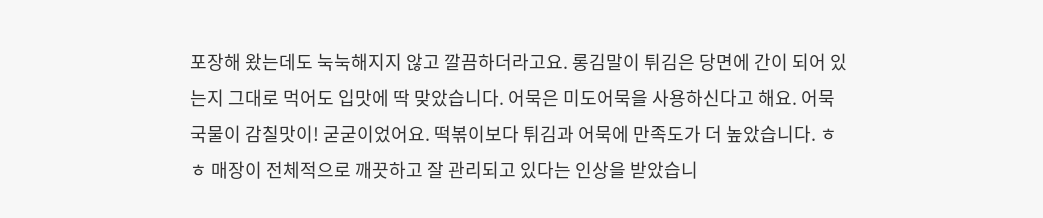포장해 왔는데도 눅눅해지지 않고 깔끔하더라고요. 롱김말이 튀김은 당면에 간이 되어 있는지 그대로 먹어도 입맛에 딱 맞았습니다. 어묵은 미도어묵을 사용하신다고 해요. 어묵 국물이 감칠맛이! 굳굳이었어요. 떡볶이보다 튀김과 어묵에 만족도가 더 높았습니다. ㅎㅎ 매장이 전체적으로 깨끗하고 잘 관리되고 있다는 인상을 받았습니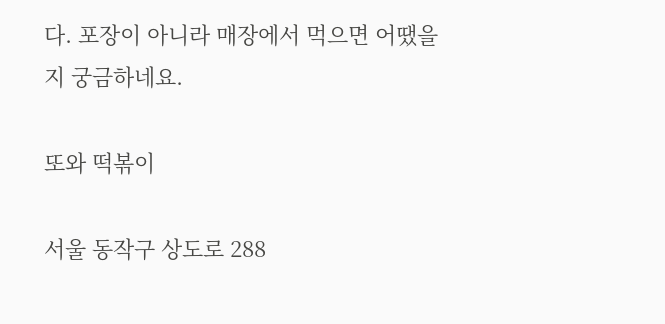다. 포장이 아니라 매장에서 먹으면 어땠을지 궁금하네요.

또와 떡볶이

서울 동작구 상도로 288